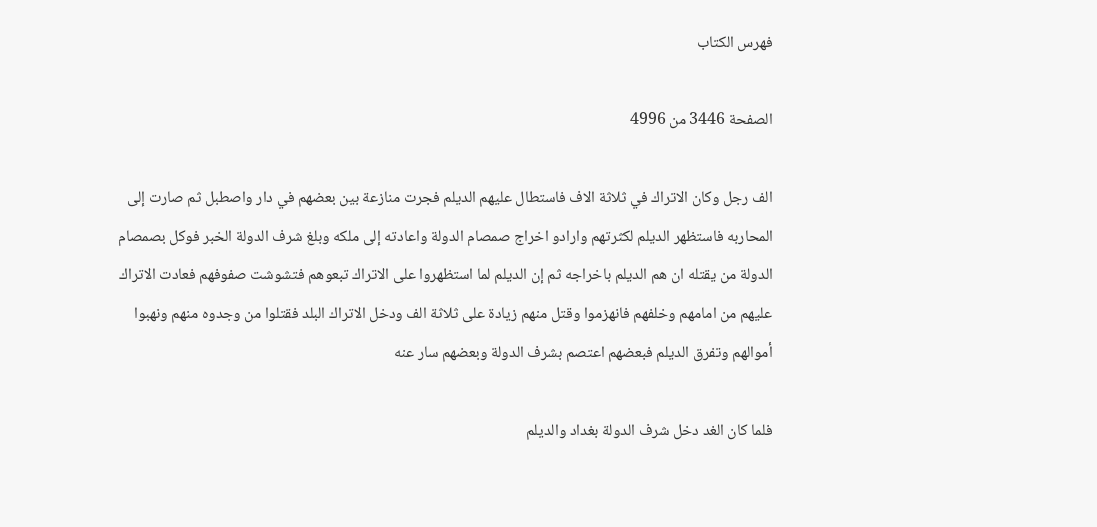فهرس الكتاب

الصفحة 3446 من 4996

الف رجل وكان الاتراك في ثلاثة الاف فاستطال عليهم الديلم فجرت منازعة بين بعضهم في دار واصطبل ثم صارت إلى المحاربه فاستظهر الديلم لكثرتهم وارادو اخراج صمصام الدولة واعادته إلى ملكه وبلغ شرف الدولة الخبر فوكل بصمصام الدولة من يقتله ان هم الديلم باخراجه ثم إن الديلم لما استظهروا على الاتراك تبعوهم فتشوشت صفوفهم فعادت الاتراك عليهم من امامهم وخلفهم فانهزموا وقتل منهم زيادة على ثلاثة الف ودخل الاتراك البلد فقتلوا من وجدوه منهم ونهبوا أموالهم وتفرق الديلم فبعضهم اعتصم بشرف الدولة وبعضهم سار عنه

فلما كان الغد دخل شرف الدولة بغداد والديلم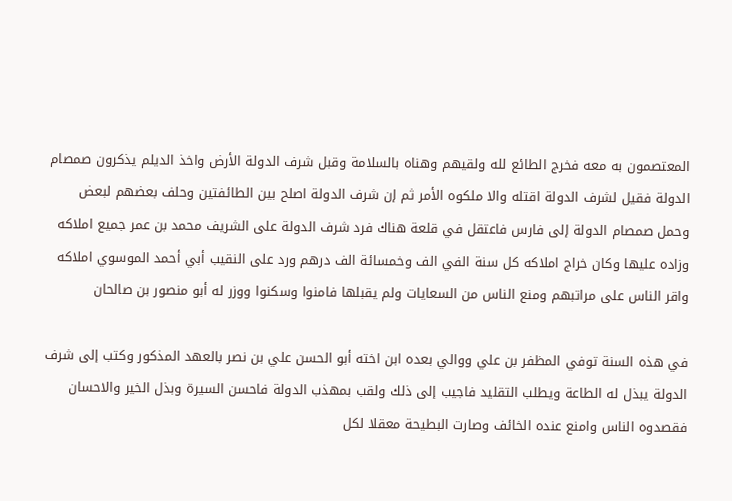المعتصمون به معه فخرج الطائع لله ولقيهم وهناه بالسلامة وقبل شرف الدولة الأرض واخذ الديلم يذكرون صمصام الدولة فقيل لشرف الدولة اقتله والا ملكوه الأمر ثم إن شرف الدولة اصلح بين الطائفتين وحلف بعضهم لبعض وحمل صمصام الدولة إلى فارس فاعتقل في قلعة هناك فرد شرف الدولة على الشريف محمد بن عمر جميع املاكه وزاده عليها وكان خراج املاكه كل سنة الفي الف وخمسائة الف درهم ورد على النقيب أبي أحمد الموسوي املاكه واقر الناس على مراتبهم ومنع الناس من السعايات ولم يقبلها فامنوا وسكنوا ووزر له أبو منصور بن صالحان

في هذه السنة توفي المظفر بن علي ووالي بعده ابن اخته أبو الحسن علي بن نصر بالعهد المذكور وكتب إلى شرف الدولة يبذل له الطاعة ويطلب التقليد فاجيب إلى ذلك ولقب بمهذب الدولة فاحسن السيرة وبذل الخير والاحسان فقصدوه الناس وامنع عنده الخائف وصارت البطيحة معقلا لكل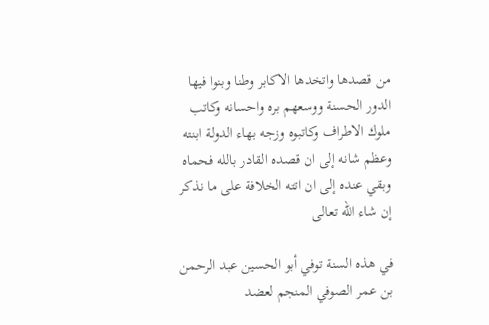من قصدها واتخدها الاكابر وطنا وبنوا فيها الدور الحسنة ووسعهم بره واحسانه وكاتب ملوك الاطراف وكاتبوه وزجه بهاء الدولة ابنته وعظم شانه إلى ان قصده القادر بالله فحماه وبقي عنده إلى ان اتته الخلافة على ما نذكر إن شاء الله تعالى

في هذه السنة توفي أبو الحسين عبد الرحمن بن عمر الصوفي المنجم لعضد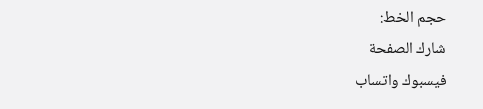حجم الخط:
شارك الصفحة
فيسبوك واتساب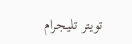تويتر تليجرام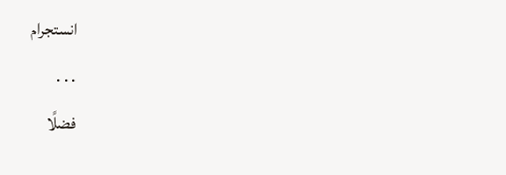انستجرام
. . .
فضلًا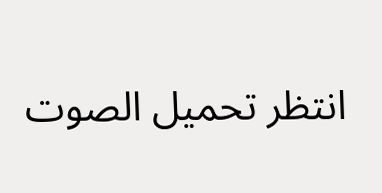انتظر تحميل الصوت